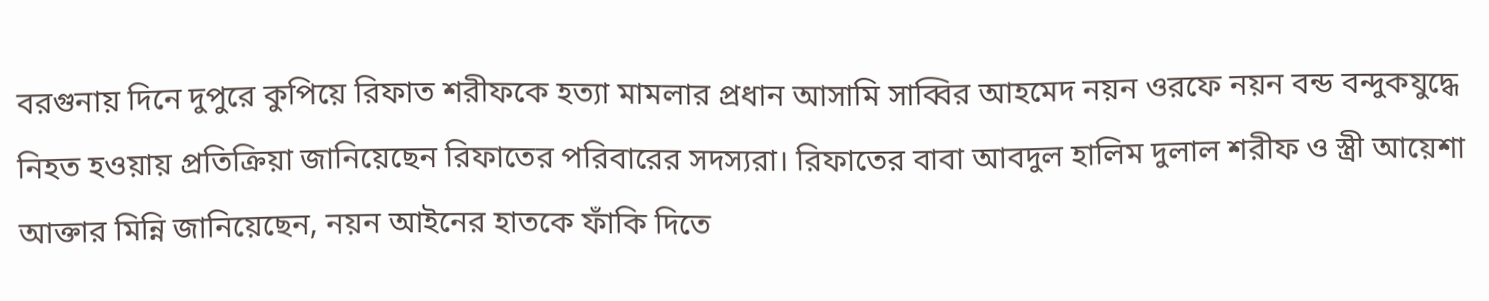বরগুনায় দিনে দুপুরে কুপিয়ে রিফাত শরীফকে হত্যা মামলার প্রধান আসামি সাব্বির আহমেদ নয়ন ওরফে নয়ন বন্ড বন্দুকযুদ্ধে নিহত হওয়ায় প্রতিক্রিয়া জানিয়েছেন রিফাতের পরিবারের সদস্যরা। রিফাতের বাবা আবদুল হালিম দুলাল শরীফ ও স্ত্রী আয়েশা আক্তার মিন্নি জানিয়েছেন, নয়ন আইনের হাতকে ফাঁকি দিতে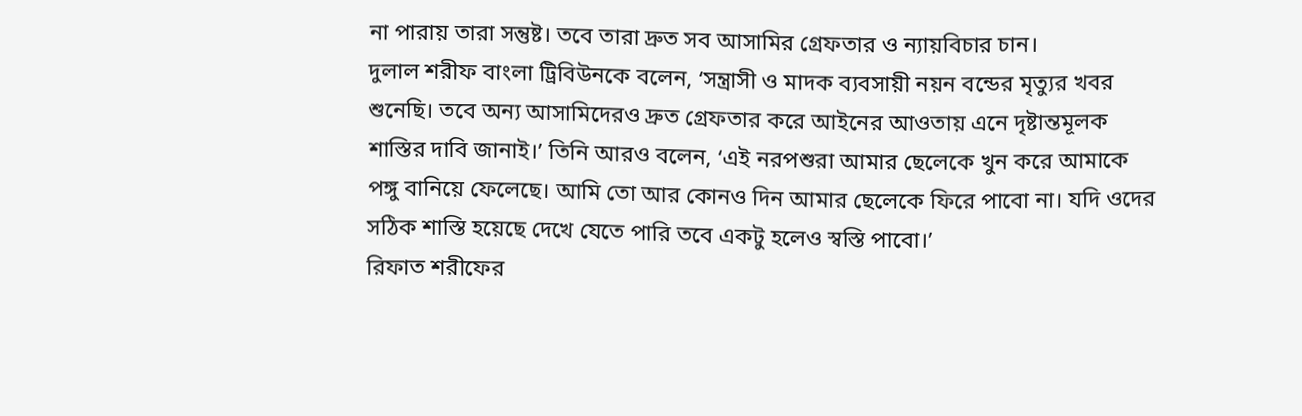না পারায় তারা সন্তুষ্ট। তবে তারা দ্রুত সব আসামির গ্রেফতার ও ন্যায়বিচার চান।
দুলাল শরীফ বাংলা ট্রিবিউনকে বলেন, ‘সন্ত্রাসী ও মাদক ব্যবসায়ী নয়ন বন্ডের মৃত্যুর খবর শুনেছি। তবে অন্য আসামিদেরও দ্রুত গ্রেফতার করে আইনের আওতায় এনে দৃষ্টান্তমূলক শাস্তির দাবি জানাই।’ তিনি আরও বলেন, ‘এই নরপশুরা আমার ছেলেকে খুন করে আমাকে পঙ্গু বানিয়ে ফেলেছে। আমি তো আর কোনও দিন আমার ছেলেকে ফিরে পাবো না। যদি ওদের সঠিক শাস্তি হয়েছে দেখে যেতে পারি তবে একটু হলেও স্বস্তি পাবো।’
রিফাত শরীফের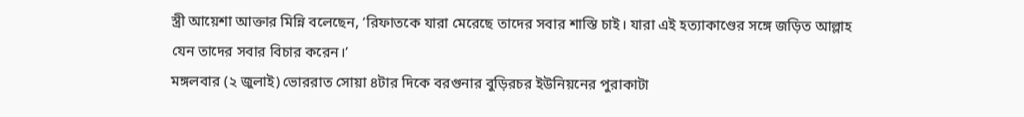স্ত্রী আয়েশা আক্তার মিন্নি বলেছেন, ‘রিফাতকে যারা মেরেছে তাদের সবার শাস্তি চাই। যারা এই হত্যাকাণ্ডের সঙ্গে জড়িত আল্লাহ যেন তাদের সবার বিচার করেন।’
মঙ্গলবার (২ জুলাই) ভোররাত সোয়া ৪টার দিকে বরগুনার বুড়িরচর ইউনিয়নের পুরাকাটা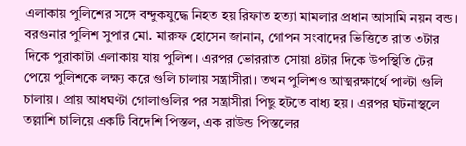এলাকায় পুলিশের সঙ্গে বন্দুকযুদ্ধে নিহত হয় রিফাত হত্যা মামলার প্রধান আসামি নয়ন বন্ড। বরগুনার পুলিশ সুপার মো. মারুফ হোসেন জানান, গোপন সংবাদের ভিত্তিতে রাত ৩টার দিকে পুরাকাটা এলাকায় যায় পুলিশ। এরপর ভোররাত সোয়া ৪টার দিকে উপস্থিতি টের পেয়ে পুলিশকে লক্ষ্য করে গুলি চালায় সন্ত্রাসীরা। তখন পুলিশও আত্মরক্ষার্থে পাল্টা গুলি চালায়। প্রায় আধঘণ্টা গোলাগুলির পর সন্ত্রাসীরা পিছু হটতে বাধ্য হয়। এরপর ঘটনাস্থলে তল্লাশি চালিয়ে একটি বিদেশি পিস্তল, এক রাউন্ড পিস্তলের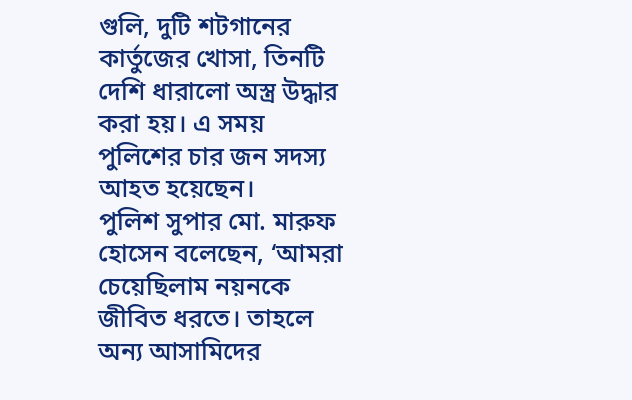গুলি, দুটি শটগানের কার্তুজের খোসা, তিনটি দেশি ধারালো অস্ত্র উদ্ধার করা হয়। এ সময় পুলিশের চার জন সদস্য আহত হয়েছেন।
পুলিশ সুপার মো. মারুফ হোসেন বলেছেন, ‘আমরা চেয়েছিলাম নয়নকে জীবিত ধরতে। তাহলে অন্য আসামিদের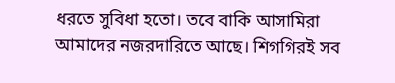ধরতে সুবিধা হতো। তবে বাকি আসামিরা আমাদের নজরদারিতে আছে। শিগগিরই সব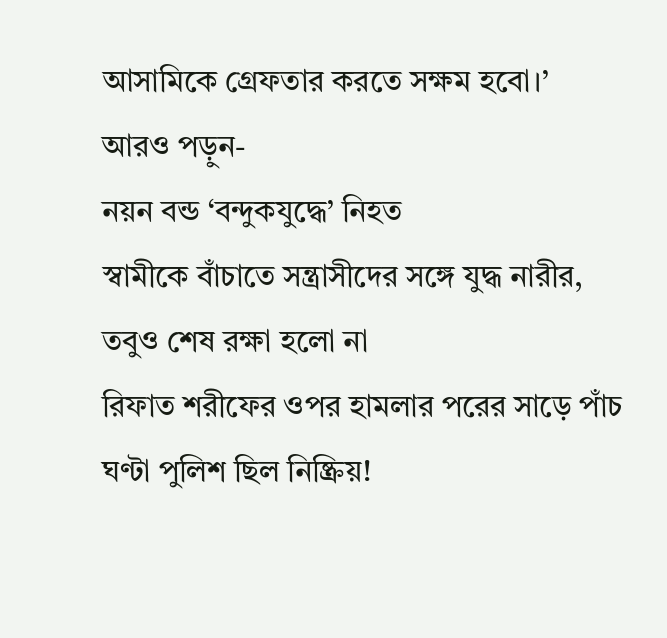আসামিকে গ্রেফতার করতে সক্ষম হবো।’
আরও পড়ুন-
নয়ন বন্ড ‘বন্দুকযুদ্ধে’ নিহত
স্বামীকে বাঁচাতে সন্ত্রাসীদের সঙ্গে যুদ্ধ নারীর, তবুও শেষ রক্ষা হলো না
রিফাত শরীফের ওপর হামলার পরের সাড়ে পাঁচ ঘণ্টা পুলিশ ছিল নিষ্ক্রিয়!